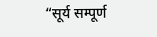“सूर्य सम्पूर्ण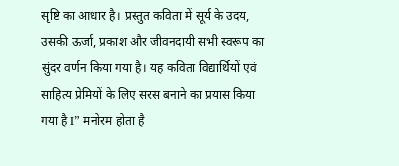सृष्टि का आधार है। प्रस्तुत कविता में सूर्य के उदय, उसकी ऊर्जा, प्रकाश और जीवनदायी सभी स्वरूप का सुंदर वर्णन किया गया है। यह कविता विद्यार्थियों एवं साहित्य प्रेमियों के लिए सरस बनाने का प्रयास किया गया है I” मनोरम होता है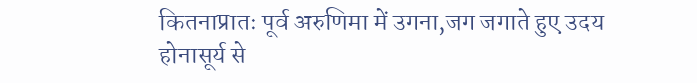कितनाप्रातः पूर्व अरुणिमा में उगना,जग जगाते हुए उदय होनासूर्य से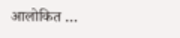आलोकित …